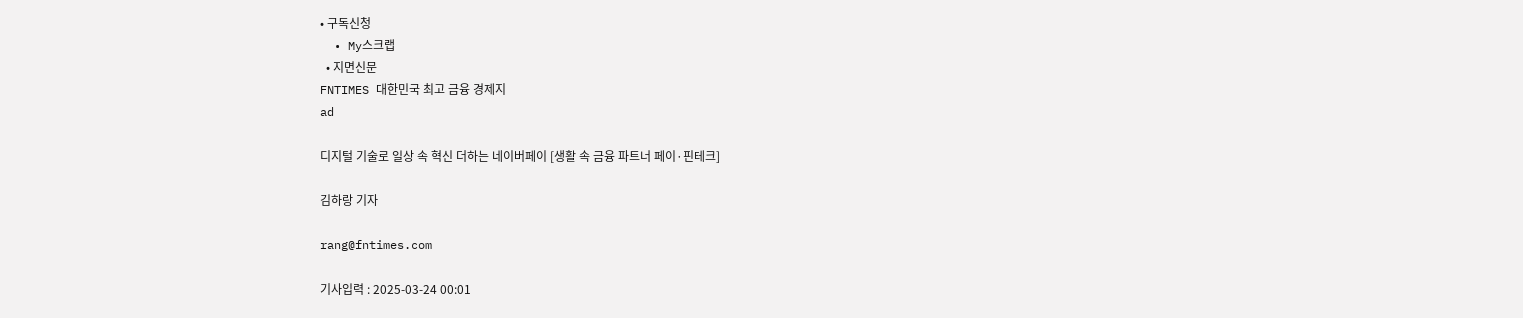• 구독신청
  • My스크랩
  • 지면신문
FNTIMES 대한민국 최고 금융 경제지
ad

디지털 기술로 일상 속 혁신 더하는 네이버페이 [생활 속 금융 파트너 페이·핀테크]

김하랑 기자

rang@fntimes.com

기사입력 : 2025-03-24 00:01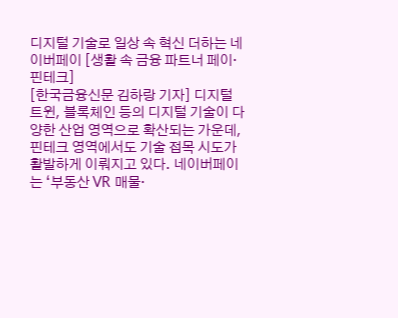디지털 기술로 일상 속 혁신 더하는 네이버페이 [생활 속 금융 파트너 페이·핀테크]
[한국금융신문 김하랑 기자] 디지털 트윈, 블록체인 등의 디지털 기술이 다양한 산업 영역으로 확산되는 가운데, 핀테크 영역에서도 기술 접목 시도가 활발하게 이뤄지고 있다. 네이버페이는 ‘부동산 VR 매물·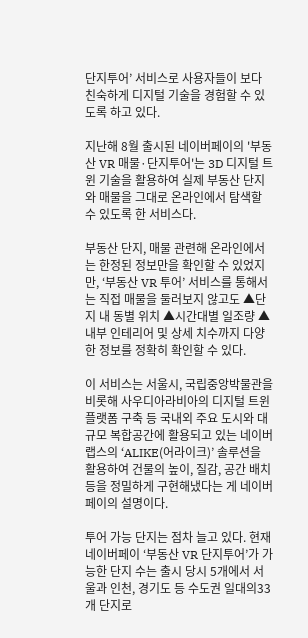단지투어’ 서비스로 사용자들이 보다 친숙하게 디지털 기술을 경험할 수 있도록 하고 있다.

지난해 8월 출시된 네이버페이의 '부동산 VR 매물·단지투어'는 3D 디지털 트윈 기술을 활용하여 실제 부동산 단지와 매물을 그대로 온라인에서 탐색할 수 있도록 한 서비스다.

부동산 단지, 매물 관련해 온라인에서는 한정된 정보만을 확인할 수 있었지만, ‘부동산 VR 투어’ 서비스를 통해서는 직접 매물을 둘러보지 않고도 ▲단지 내 동별 위치 ▲시간대별 일조량 ▲내부 인테리어 및 상세 치수까지 다양한 정보를 정확히 확인할 수 있다.

이 서비스는 서울시, 국립중앙박물관을 비롯해 사우디아라비아의 디지털 트윈 플랫폼 구축 등 국내외 주요 도시와 대규모 복합공간에 활용되고 있는 네이버랩스의 ‘ALIKE(어라이크)’ 솔루션을 활용하여 건물의 높이, 질감, 공간 배치 등을 정밀하게 구현해냈다는 게 네이버페이의 설명이다.

투어 가능 단지는 점차 늘고 있다. 현재 네이버페이 ‘부동산 VR 단지투어’가 가능한 단지 수는 출시 당시 5개에서 서울과 인천, 경기도 등 수도권 일대의33개 단지로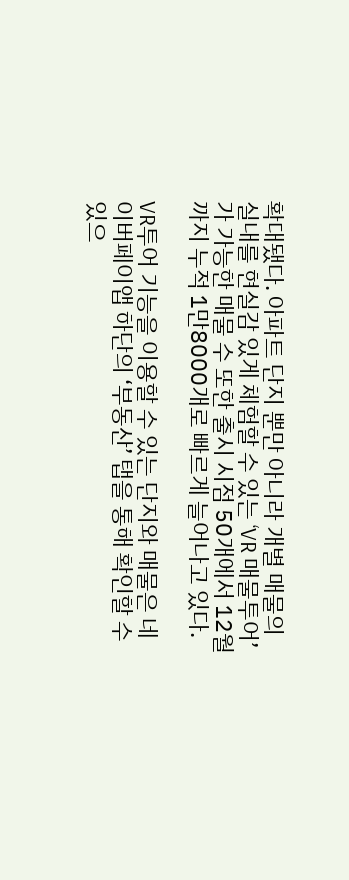확대됐다. 아파트 단지 뿐만 아니라 개별 매물의 실내를 현실감 있게 체험할 수 있는 ‘VR 매물투어’가 가능한 매물 수 또한 출시 시점 50개에서 12월까지 누적 1만8000개로 빠르게 늘어나고 있다.

VR투어 기능을 이용할 수 있는 단지와 매물은 네이버페이앱 하단의 ‘부동산’ 탭을 통해 확인할 수 있으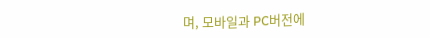며, 모바일과 PC버전에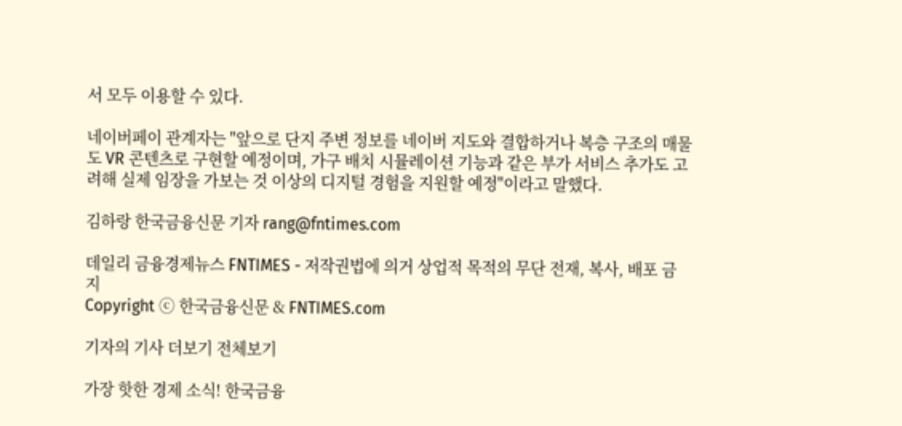서 모두 이용할 수 있다.

네이버페이 관계자는 "앞으로 단지 주변 정보를 네이버 지도와 결합하거나 복층 구조의 매물도 VR 콘텐츠로 구현할 예정이며, 가구 배치 시뮬레이션 기능과 같은 부가 서비스 추가도 고려해 실제 임장을 가보는 것 이상의 디지털 경험을 지원할 예정"이라고 말했다.

김하랑 한국금융신문 기자 rang@fntimes.com

데일리 금융경제뉴스 FNTIMES - 저작권법에 의거 상업적 목적의 무단 전재, 복사, 배포 금지
Copyright ⓒ 한국금융신문 & FNTIMES.com

기자의 기사 더보기 전체보기

가장 핫한 경제 소식! 한국금융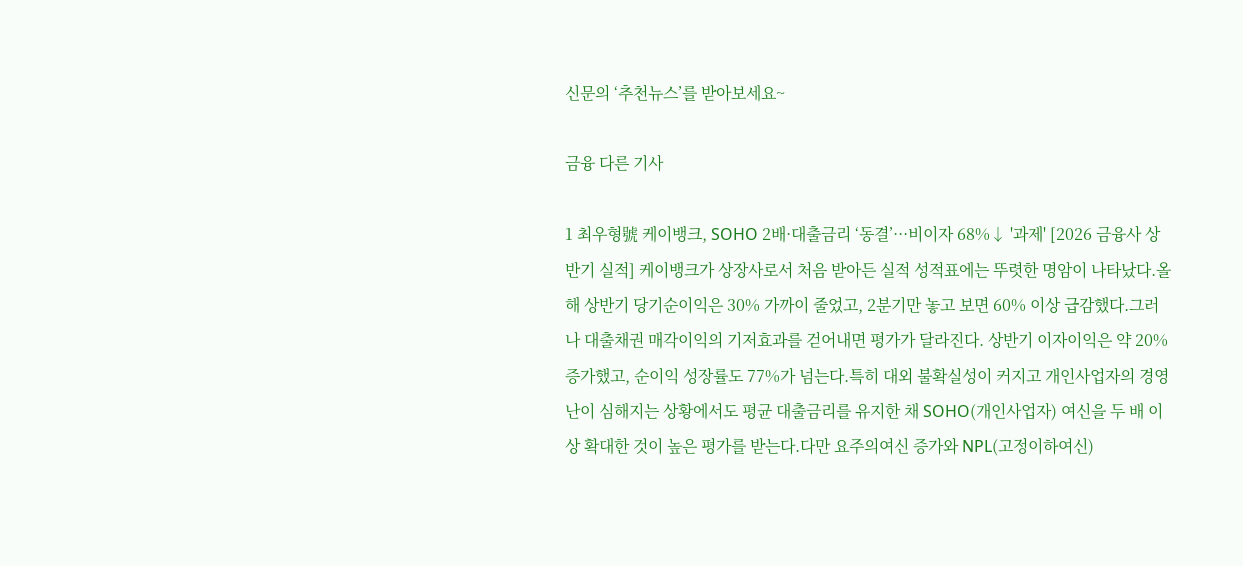신문의 ‘추천뉴스’를 받아보세요~

금융 다른 기사

1 최우형號 케이뱅크, SOHO 2배·대출금리 ‘동결’···비이자 68%↓ '과제' [2026 금융사 상반기 실적] 케이뱅크가 상장사로서 처음 받아든 실적 성적표에는 뚜렷한 명암이 나타났다.올해 상반기 당기순이익은 30% 가까이 줄었고, 2분기만 놓고 보면 60% 이상 급감했다.그러나 대출채권 매각이익의 기저효과를 걷어내면 평가가 달라진다. 상반기 이자이익은 약 20% 증가했고, 순이익 성장률도 77%가 넘는다.특히 대외 불확실성이 커지고 개인사업자의 경영난이 심해지는 상황에서도 평균 대출금리를 유지한 채 SOHO(개인사업자) 여신을 두 배 이상 확대한 것이 높은 평가를 받는다.다만 요주의여신 증가와 NPL(고정이하여신)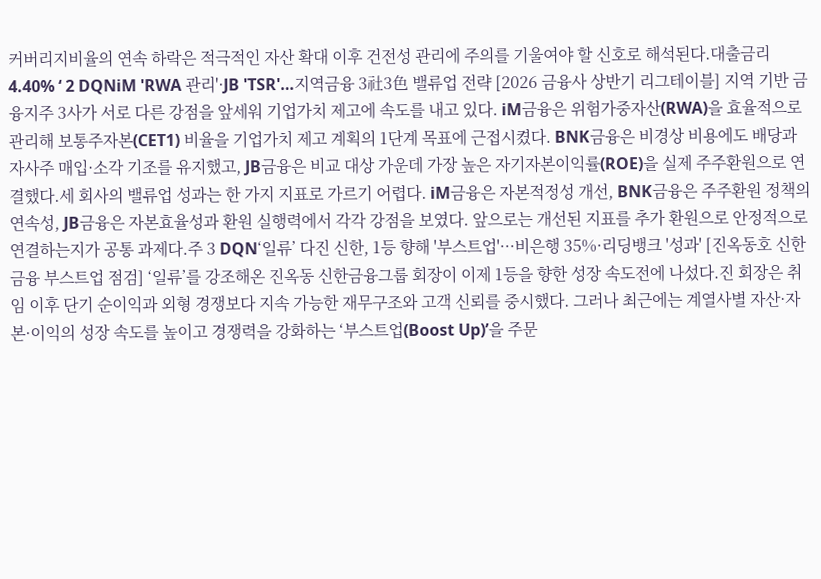커버리지비율의 연속 하락은 적극적인 자산 확대 이후 건전성 관리에 주의를 기울여야 할 신호로 해석된다.대출금리 4.40% ‘ 2 DQNiM 'RWA 관리'·JB 'TSR'…지역금융 3社3色 밸류업 전략 [2026 금융사 상반기 리그테이블] 지역 기반 금융지주 3사가 서로 다른 강점을 앞세워 기업가치 제고에 속도를 내고 있다. iM금융은 위험가중자산(RWA)을 효율적으로 관리해 보통주자본(CET1) 비율을 기업가치 제고 계획의 1단계 목표에 근접시켰다. BNK금융은 비경상 비용에도 배당과 자사주 매입·소각 기조를 유지했고, JB금융은 비교 대상 가운데 가장 높은 자기자본이익률(ROE)을 실제 주주환원으로 연결했다.세 회사의 밸류업 성과는 한 가지 지표로 가르기 어렵다. iM금융은 자본적정성 개선, BNK금융은 주주환원 정책의 연속성, JB금융은 자본효율성과 환원 실행력에서 각각 강점을 보였다. 앞으로는 개선된 지표를 추가 환원으로 안정적으로 연결하는지가 공통 과제다.주 3 DQN‘일류’ 다진 신한, 1등 향해 '부스트업'···비은행 35%·리딩뱅크 '성과' [진옥동호 신한금융 부스트업 점검] ‘일류’를 강조해온 진옥동 신한금융그룹 회장이 이제 1등을 향한 성장 속도전에 나섰다.진 회장은 취임 이후 단기 순이익과 외형 경쟁보다 지속 가능한 재무구조와 고객 신뢰를 중시했다. 그러나 최근에는 계열사별 자산·자본·이익의 성장 속도를 높이고 경쟁력을 강화하는 ‘부스트업(Boost Up)’을 주문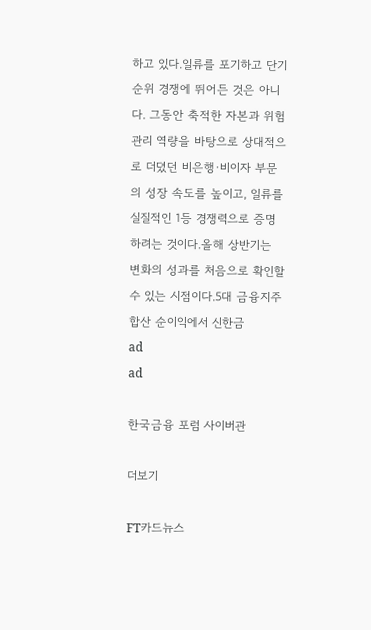하고 있다.일류를 포기하고 단기 순위 경쟁에 뛰어든 것은 아니다. 그동안 축적한 자본과 위험관리 역량을 바탕으로 상대적으로 더뎠던 비은행·비이자 부문의 성장 속도를 높이고, 일류를 실질적인 1등 경쟁력으로 증명하려는 것이다.올해 상반기는 변화의 성과를 처음으로 확인할 수 있는 시점이다.5대 금융지주 합산 순이익에서 신한금
ad
ad

한국금융 포럼 사이버관

더보기

FT카드뉴스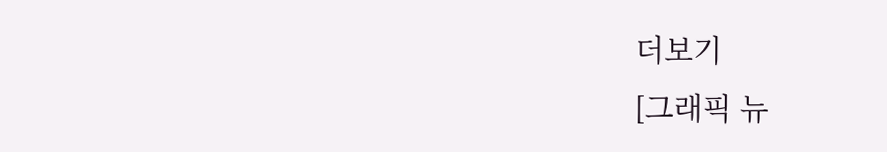더보기
[그래픽 뉴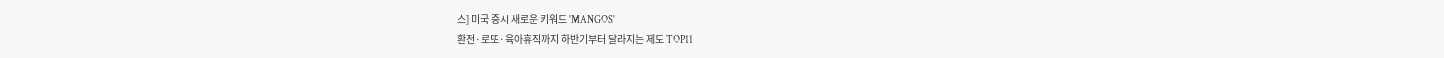스] 미국 증시 새로운 키워드 'MANGOS'
환전·로또·육아휴직까지 하반기부터 달라지는 제도 TOP11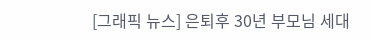[그래픽 뉴스] 은퇴후 30년 부모님 세대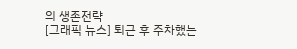의 생존전략
[그래픽 뉴스] 퇴근 후 주차했는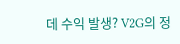데 수익 발생? V2G의 정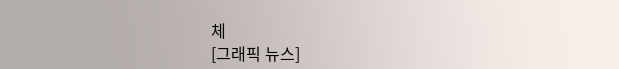체
[그래픽 뉴스]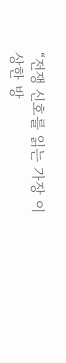“전쟁 신호를 읽는 가장 이상한 방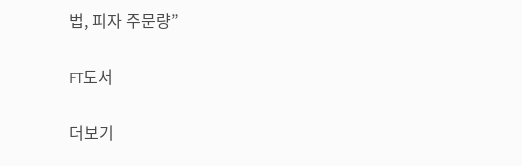법, 피자 주문량”

FT도서

더보기